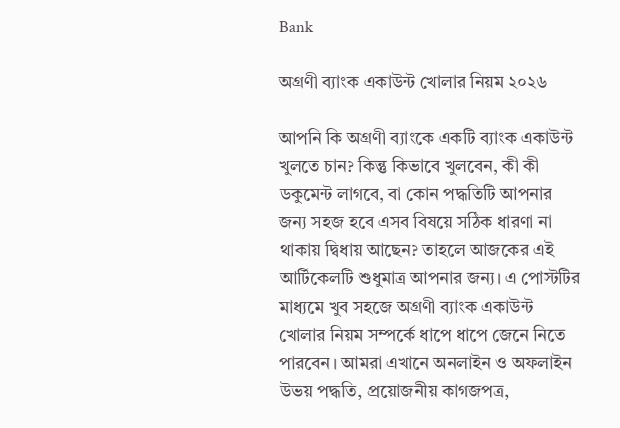Bank

অগ্রণী ব্যাংক একাউন্ট খোলার নিয়ম ২০২৬

আপনি কি অগ্রণী ব্যাংকে একটি ব্যাংক একাউন্ট খুলতে চান? কিন্তু কিভাবে খুলবেন, কী কী ডকুমেন্ট লাগবে, বা কোন পদ্ধতিটি আপনার জন্য সহজ হবে এসব বিষয়ে সঠিক ধারণা না থাকায় দ্বিধায় আছেন? তাহলে আজকের এই আর্টিকেলটি শুধুমাত্র আপনার জন্য। এ পোস্টটির মাধ্যমে খুব সহজে অগ্রণী ব্যাংক একাউন্ট খোলার নিয়ম সম্পর্কে ধাপে ধাপে জেনে নিতে পারবেন। আমরা এখানে অনলাইন ও অফলাইন উভয় পদ্ধতি, প্রয়োজনীয় কাগজপত্র,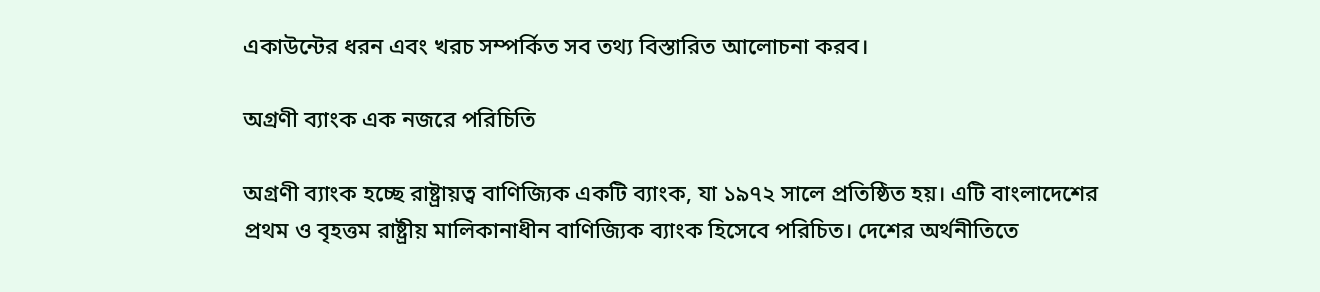একাউন্টের ধরন এবং খরচ সম্পর্কিত সব তথ্য বিস্তারিত আলোচনা করব।

অগ্রণী ব্যাংক এক নজরে পরিচিতি

অগ্রণী ব্যাংক হচ্ছে রাষ্ট্রায়ত্ব বাণিজ্যিক একটি ব্যাংক, যা ১৯৭২ সালে প্রতিষ্ঠিত হয়। এটি বাংলাদেশের প্রথম ও বৃহত্তম রাষ্ট্রীয় মালিকানাধীন বাণিজ্যিক ব্যাংক হিসেবে পরিচিত। দেশের অর্থনীতিতে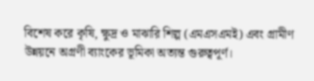বিশেষ করে কৃষি, ক্ষুদ্র ও মাঝারি শিল্প (এমএসএমই) এবং গ্রামীণ উন্নয়নে অগ্রণী ব্যাংকের ভূমিকা অত্যন্ত গুরুত্বপূর্ণ।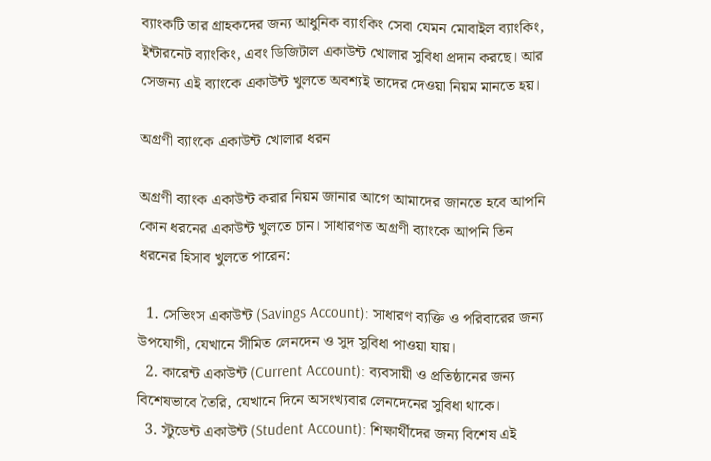ব্যাংকটি তার গ্রাহকদের জন্য আধুনিক ব্যাংকিং সেবা যেমন মোবাইল ব্যাংকিং, ইন্টারনেট ব্যাংকিং, এবং ডিজিটাল একাউন্ট খোলার সুবিধা প্রদান করছে। আর সেজন্য এই ব্যাংকে একাউন্ট খুলতে অবশ্যই তাদের দেওয়া নিয়ম মানতে হয়।

অগ্রণী ব্যাংকে একাউন্ট খোলার ধরন

অগ্রণী ব্যাংক একাউন্ট করার নিয়ম জানার আগে আমাদের জানতে হবে আপনি কোন ধরনের একাউন্ট খুলতে চান। সাধারণত অগ্রণী ব্যাংকে আপনি তিন ধরনের হিসাব খুলতে পারেন:

  1. সেভিংস একাউন্ট (Savings Account): সাধারণ ব্যক্তি ও পরিবারের জন্য উপযোগী, যেখানে সীমিত লেনদেন ও সুদ সুবিধা পাওয়া যায়।
  2. কারেন্ট একাউন্ট (Current Account): ব্যবসায়ী ও প্রতিষ্ঠানের জন্য বিশেষভাবে তৈরি, যেখানে দিনে অসংখ্যবার লেনদেনের সুবিধা থাকে।
  3. স্টুডেন্ট একাউন্ট (Student Account): শিক্ষার্থীদের জন্য বিশেষ এই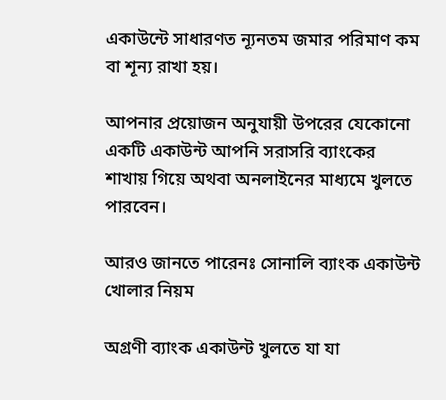একাউন্টে সাধারণত ন্যূনতম জমার পরিমাণ কম বা শূন্য রাখা হয়।

আপনার প্রয়োজন অনুযায়ী উপরের যেকোনো একটি একাউন্ট আপনি সরাসরি ব্যাংকের শাখায় গিয়ে অথবা অনলাইনের মাধ্যমে খুলতে পারবেন।

আরও জানতে পারেনঃ সোনালি ব্যাংক একাউন্ট খোলার নিয়ম

অগ্রণী ব্যাংক একাউন্ট খুলতে যা যা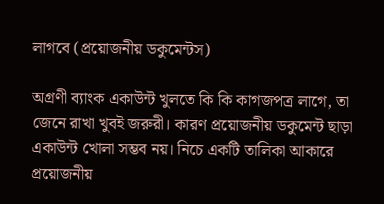লাগবে (প্রয়োজনীয় ডকুমেন্টস)

অগ্রণী ব্যাংক একাউন্ট খুলতে কি কি কাগজপত্র লাগে, তা জেনে রাখা খুবই জরুরী। কারণ প্রয়োজনীয় ডকুমেন্ট ছাড়া একাউন্ট খোলা সম্ভব নয়। নিচে একটি তালিকা আকারে প্রয়োজনীয়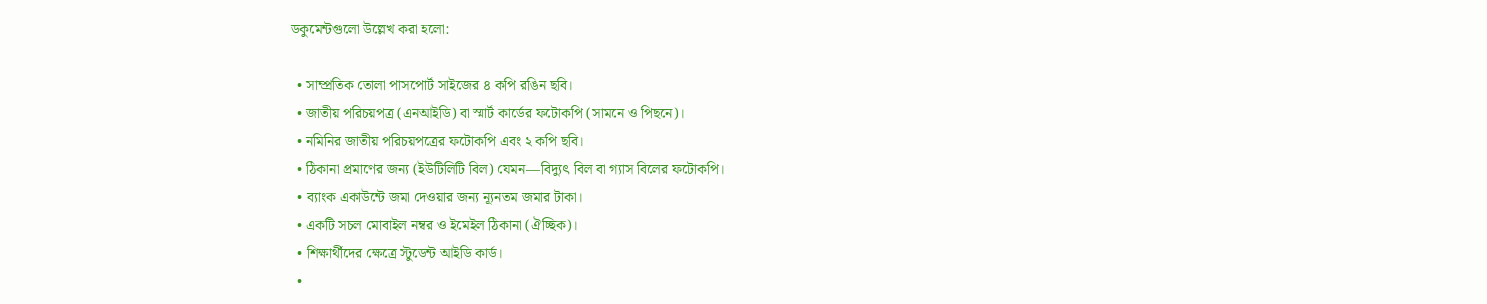ডকুমেন্টগুলো উল্লেখ করা হলো:

  • সাম্প্রতিক তোলা পাসপোর্ট সাইজের ৪ কপি রঙিন ছবি।
  • জাতীয় পরিচয়পত্র (এনআইডি) বা স্মার্ট কার্ডের ফটোকপি (সামনে ও পিছনে)।
  • নমিনির জাতীয় পরিচয়পত্রের ফটোকপি এবং ২ কপি ছবি।
  • ঠিকানা প্রমাণের জন্য (ইউটিলিটি বিল) যেমন—বিদ্যুৎ বিল বা গ্যাস বিলের ফটোকপি।
  • ব্যাংক একাউন্টে জমা দেওয়ার জন্য ন্যূনতম জমার টাকা।
  • একটি সচল মোবাইল নম্বর ও ইমেইল ঠিকানা (ঐচ্ছিক)।
  • শিক্ষার্থীদের ক্ষেত্রে স্টুডেন্ট আইডি কার্ড।
  •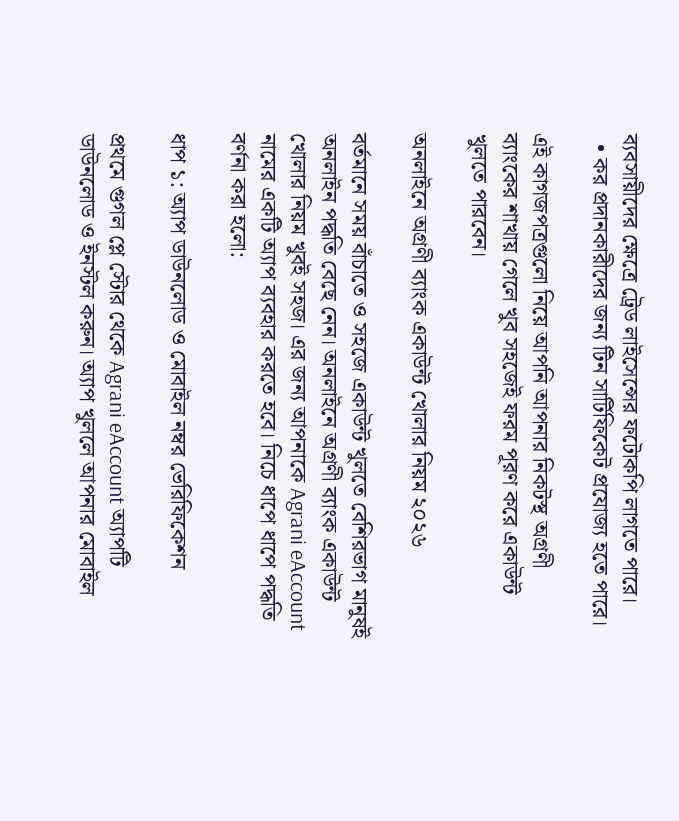ব্যবসায়ীদের ক্ষেত্রে ট্রেড লাইসেন্সের ফটোকপি লাগতে পারে।
  • কর প্রদানকারীদের জন্য টিন সার্টিফিকেট প্রযোজ্য হতে পারে।

এই কাগজপত্রগুলো নিয়ে আপনি আপনার নিকটস্থ অগ্রণী ব্যাংকের শাখায় গেলে খুব সহজেই ফরম পূরণ করে একাউন্ট খুলতে পারবেন।

অনলাইনে অগ্রণী ব্যাংক একাউন্ট খোলার নিয়ম ২০২৬

বর্তমানে সময় বাঁচাতে ও সহজে একাউন্ট খুলতে বেশিরভাগ মানুষই অনলাইন পদ্ধতি বেছে নেন। অনলাইনে অগ্রণী ব্যাংক একাউন্ট খোলার নিয়ম খুবই সহজ। এর জন্য আপনাকে Agrani eAccount নামের একটি অ্যাপ ব্যবহার করতে হবে। নিচে ধাপে ধাপে পদ্ধতি বর্ণনা করা হলো:

ধাপ ১: অ্যাপ ডাউনলোড ও মোবাইল নম্বর ভেরিফিকেশন

প্রথমে গুগল প্লে স্টোর থেকে Agrani eAccount অ্যাপটি ডাউনলোড ও ইনস্টল করুন। অ্যাপ খুললে আপনার মোবাইল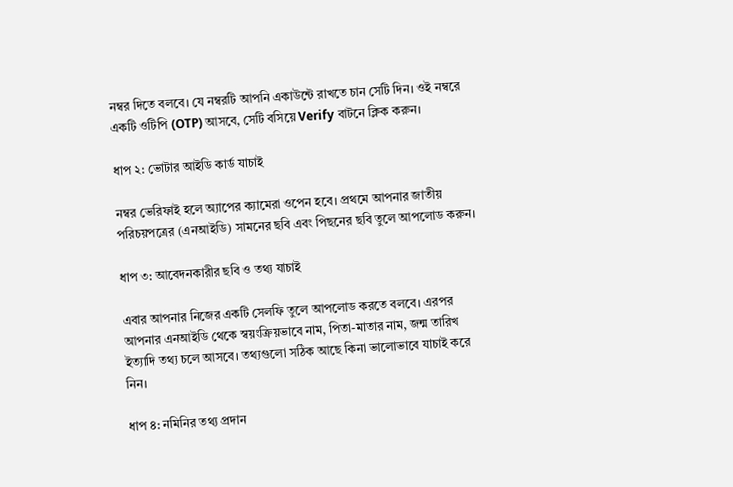নম্বর দিতে বলবে। যে নম্বরটি আপনি একাউন্টে রাখতে চান সেটি দিন। ওই নম্বরে একটি ওটিপি (OTP) আসবে, সেটি বসিয়ে Verify বাটনে ক্লিক করুন।

ধাপ ২: ভোটার আইডি কার্ড যাচাই

নম্বর ভেরিফাই হলে অ্যাপের ক্যামেরা ওপেন হবে। প্রথমে আপনার জাতীয় পরিচয়পত্রের (এনআইডি) সামনের ছবি এবং পিছনের ছবি তুলে আপলোড করুন।

ধাপ ৩: আবেদনকারীর ছবি ও তথ্য যাচাই

এবার আপনার নিজের একটি সেলফি তুলে আপলোড করতে বলবে। এরপর আপনার এনআইডি থেকে স্বয়ংক্রিয়ভাবে নাম, পিতা-মাতার নাম, জন্ম তারিখ ইত্যাদি তথ্য চলে আসবে। তথ্যগুলো সঠিক আছে কিনা ভালোভাবে যাচাই করে নিন।

ধাপ ৪: নমিনির তথ্য প্রদান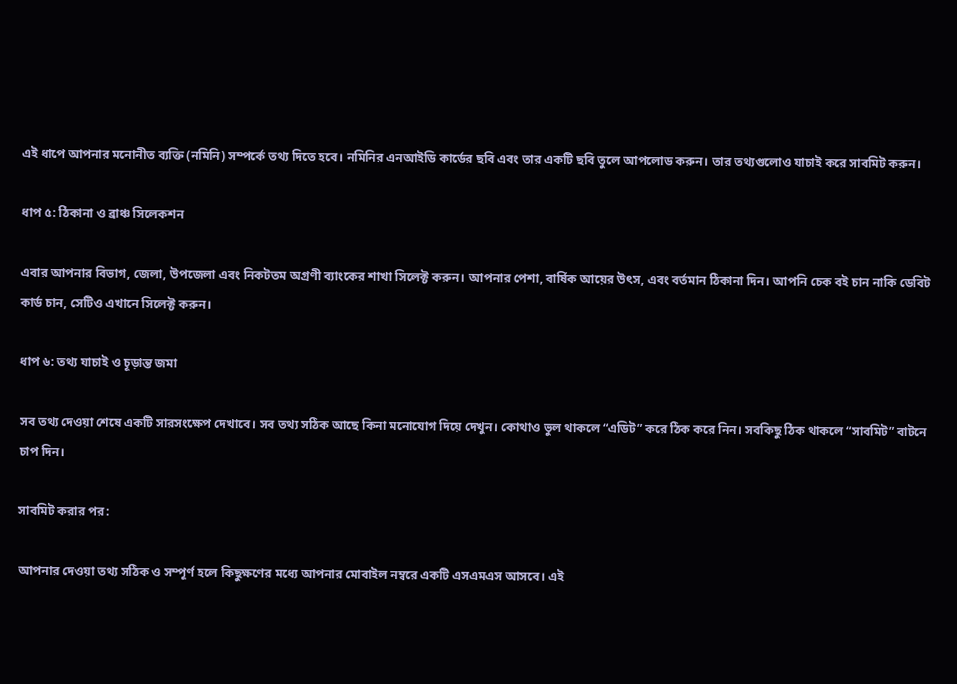এই ধাপে আপনার মনোনীত ব্যক্তি (নমিনি) সম্পর্কে তথ্য দিতে হবে। নমিনির এনআইডি কার্ডের ছবি এবং তার একটি ছবি তুলে আপলোড করুন। তার তথ্যগুলোও যাচাই করে সাবমিট করুন।

ধাপ ৫: ঠিকানা ও ব্রাঞ্চ সিলেকশন

এবার আপনার বিভাগ, জেলা, উপজেলা এবং নিকটতম অগ্রণী ব্যাংকের শাখা সিলেক্ট করুন। আপনার পেশা, বার্ষিক আয়ের উৎস, এবং বর্তমান ঠিকানা দিন। আপনি চেক বই চান নাকি ডেবিট কার্ড চান, সেটিও এখানে সিলেক্ট করুন।

ধাপ ৬: তথ্য যাচাই ও চূড়ান্ত জমা

সব তথ্য দেওয়া শেষে একটি সারসংক্ষেপ দেখাবে। সব তথ্য সঠিক আছে কিনা মনোযোগ দিয়ে দেখুন। কোথাও ভুল থাকলে “এডিট” করে ঠিক করে নিন। সবকিছু ঠিক থাকলে “সাবমিট” বাটনে চাপ দিন।

সাবমিট করার পর:

আপনার দেওয়া তথ্য সঠিক ও সম্পূর্ণ হলে কিছুক্ষণের মধ্যে আপনার মোবাইল নম্বরে একটি এসএমএস আসবে। এই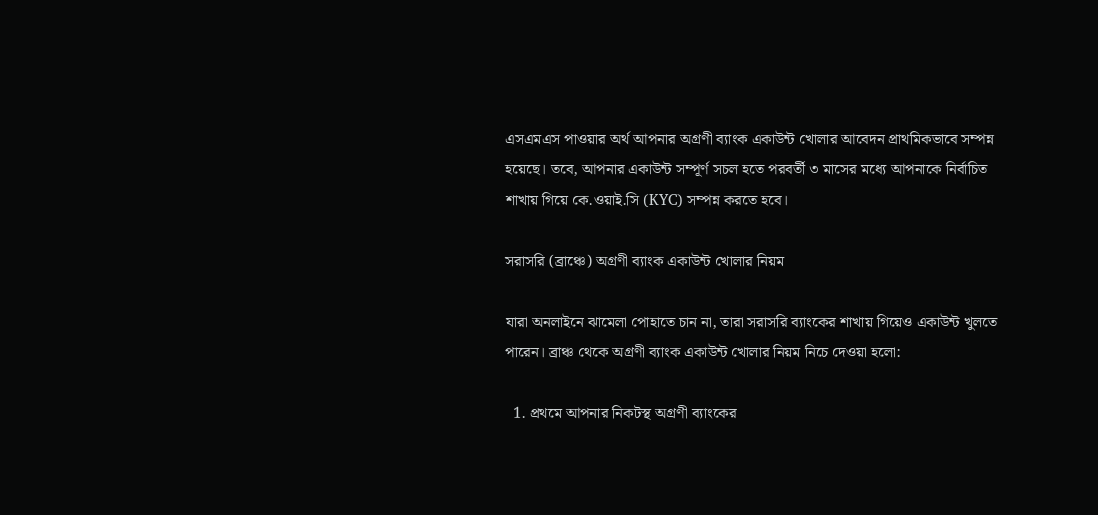এসএমএস পাওয়ার অর্থ আপনার অগ্রণী ব্যাংক একাউন্ট খোলার আবেদন প্রাথমিকভাবে সম্পন্ন হয়েছে। তবে, আপনার একাউন্ট সম্পূর্ণ সচল হতে পরবর্তী ৩ মাসের মধ্যে আপনাকে নির্বাচিত শাখায় গিয়ে কে.ওয়াই.সি (KYC) সম্পন্ন করতে হবে।

সরাসরি (ব্রাঞ্চে) অগ্রণী ব্যাংক একাউন্ট খোলার নিয়ম

যারা অনলাইনে ঝামেলা পোহাতে চান না, তারা সরাসরি ব্যাংকের শাখায় গিয়েও একাউন্ট খুলতে পারেন। ব্রাঞ্চ থেকে অগ্রণী ব্যাংক একাউন্ট খোলার নিয়ম নিচে দেওয়া হলো:

  1. প্রথমে আপনার নিকটস্থ অগ্রণী ব্যাংকের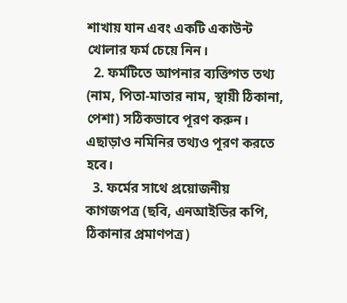শাখায় যান এবং একটি একাউন্ট খোলার ফর্ম চেয়ে নিন।
  2. ফর্মটিতে আপনার ব্যক্তিগত তথ্য (নাম, পিতা-মাতার নাম, স্থায়ী ঠিকানা, পেশা) সঠিকভাবে পূরণ করুন। এছাড়াও নমিনির তথ্যও পূরণ করতে হবে।
  3. ফর্মের সাথে প্রয়োজনীয় কাগজপত্র (ছবি, এনআইডির কপি, ঠিকানার প্রমাণপত্র)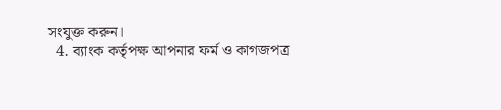সংযুক্ত করুন।
  4. ব্যাংক কর্তৃপক্ষ আপনার ফর্ম ও কাগজপত্র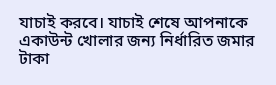যাচাই করবে। যাচাই শেষে আপনাকে একাউন্ট খোলার জন্য নির্ধারিত জমার টাকা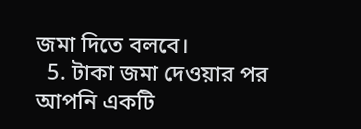জমা দিতে বলবে।
  5. টাকা জমা দেওয়ার পর আপনি একটি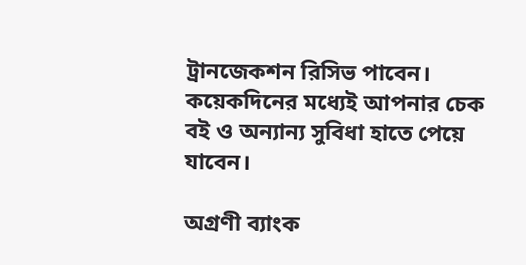ট্রানজেকশন রিসিভ পাবেন। কয়েকদিনের মধ্যেই আপনার চেক বই ও অন্যান্য সুবিধা হাতে পেয়ে যাবেন।

অগ্রণী ব্যাংক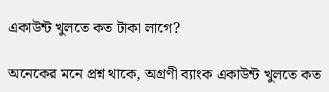একাউন্ট খুলতে কত টাকা লাগে?

অনেকের মনে প্রশ্ন থাকে, অগ্রণী ব্যাংক একাউন্ট খুলতে কত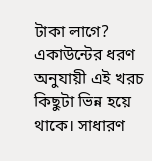টাকা লাগে? একাউন্টের ধরণ অনুযায়ী এই খরচ কিছুটা ভিন্ন হয়ে থাকে। সাধারণ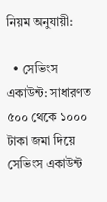নিয়ম অনুযায়ী:

  • সেভিংস একাউন্ট: সাধারণত ৫০০ থেকে ১০০০ টাকা জমা দিয়ে সেভিংস একাউন্ট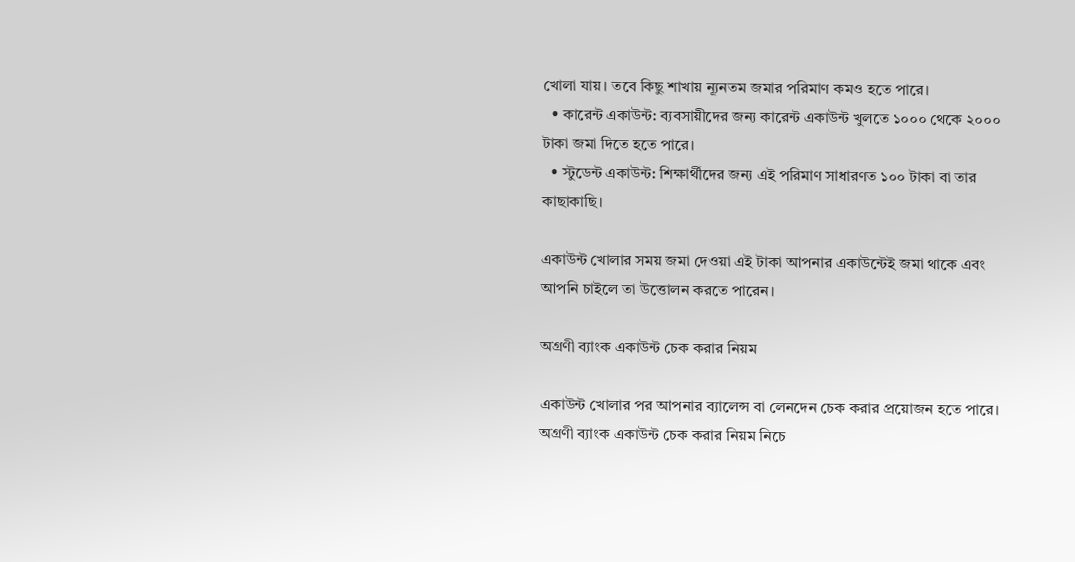খোলা যায়। তবে কিছু শাখায় ন্যূনতম জমার পরিমাণ কমও হতে পারে।
  • কারেন্ট একাউন্ট: ব্যবসায়ীদের জন্য কারেন্ট একাউন্ট খুলতে ১০০০ থেকে ২০০০ টাকা জমা দিতে হতে পারে।
  • স্টুডেন্ট একাউন্ট: শিক্ষার্থীদের জন্য এই পরিমাণ সাধারণত ১০০ টাকা বা তার কাছাকাছি।

একাউন্ট খোলার সময় জমা দেওয়া এই টাকা আপনার একাউন্টেই জমা থাকে এবং আপনি চাইলে তা উত্তোলন করতে পারেন।

অগ্রণী ব্যাংক একাউন্ট চেক করার নিয়ম

একাউন্ট খোলার পর আপনার ব্যালেন্স বা লেনদেন চেক করার প্রয়োজন হতে পারে। অগ্রণী ব্যাংক একাউন্ট চেক করার নিয়ম নিচে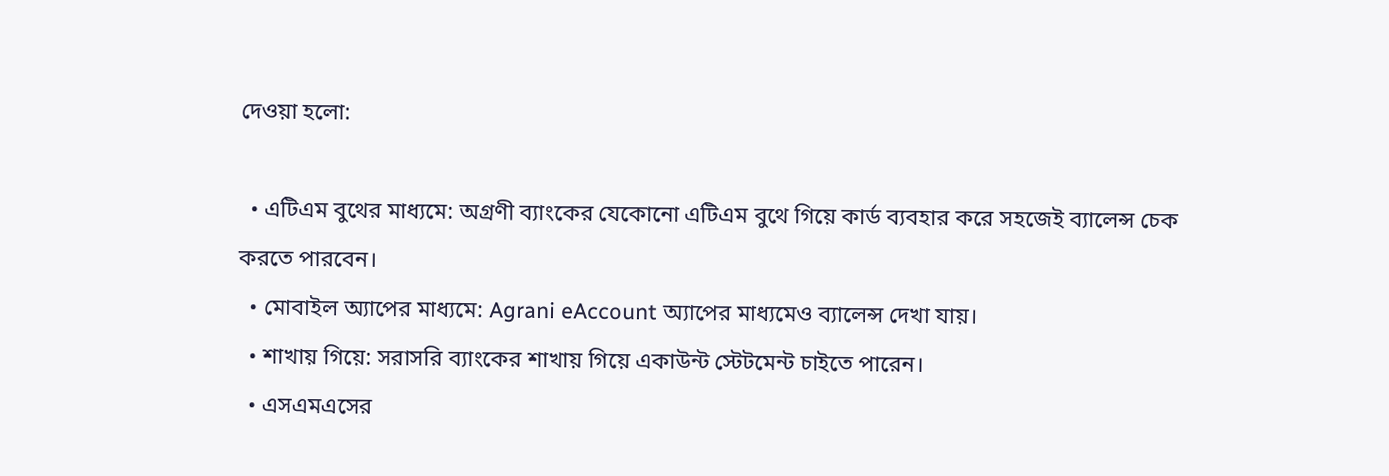দেওয়া হলো:

  • এটিএম বুথের মাধ্যমে: অগ্রণী ব্যাংকের যেকোনো এটিএম বুথে গিয়ে কার্ড ব্যবহার করে সহজেই ব্যালেন্স চেক করতে পারবেন।
  • মোবাইল অ্যাপের মাধ্যমে: Agrani eAccount অ্যাপের মাধ্যমেও ব্যালেন্স দেখা যায়।
  • শাখায় গিয়ে: সরাসরি ব্যাংকের শাখায় গিয়ে একাউন্ট স্টেটমেন্ট চাইতে পারেন।
  • এসএমএসের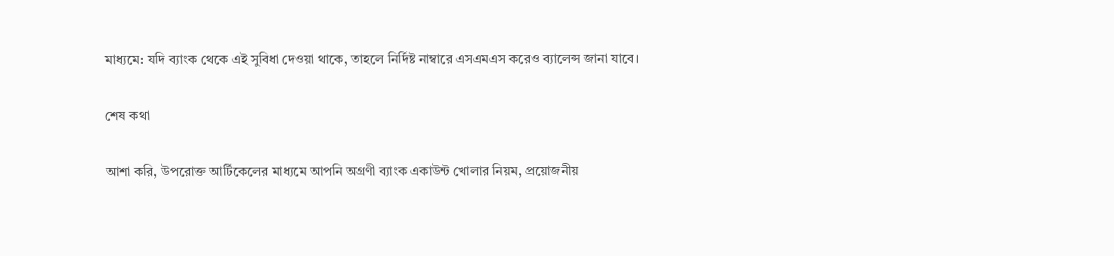মাধ্যমে: যদি ব্যাংক থেকে এই সুবিধা দেওয়া থাকে, তাহলে নির্দিষ্ট নাম্বারে এসএমএস করেও ব্যালেন্স জানা যাবে।

শেষ কথা

আশা করি, উপরোক্ত আর্টিকেলের মাধ্যমে আপনি অগ্রণী ব্যাংক একাউন্ট খোলার নিয়ম, প্রয়োজনীয়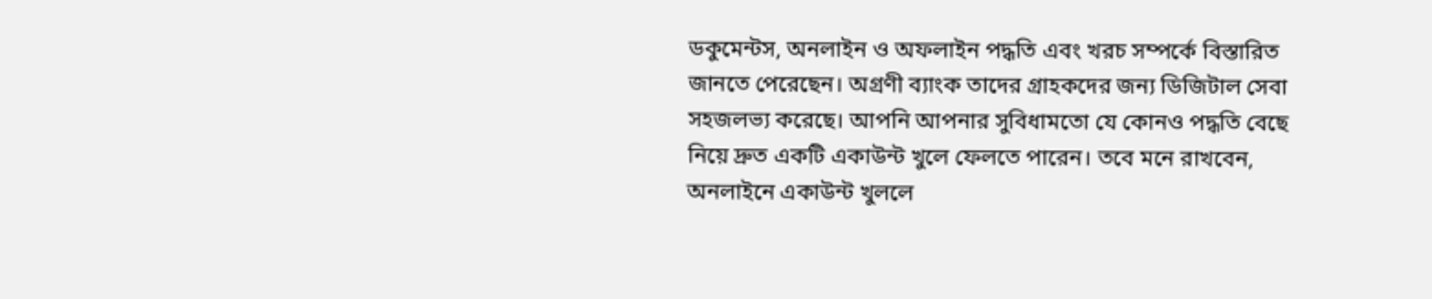ডকুমেন্টস, অনলাইন ও অফলাইন পদ্ধতি এবং খরচ সম্পর্কে বিস্তারিত জানতে পেরেছেন। অগ্রণী ব্যাংক তাদের গ্রাহকদের জন্য ডিজিটাল সেবা সহজলভ্য করেছে। আপনি আপনার সুবিধামতো যে কোনও পদ্ধতি বেছে নিয়ে দ্রুত একটি একাউন্ট খুলে ফেলতে পারেন। তবে মনে রাখবেন, অনলাইনে একাউন্ট খুললে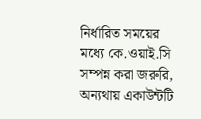নির্ধারিত সময়ের মধ্যে কে.ওয়াই.সি সম্পন্ন করা জরুরি, অন্যথায় একাউন্টটি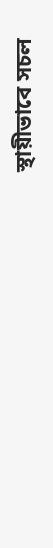স্থায়ীভাবে সচল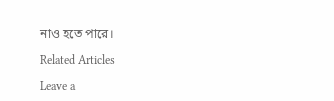নাও হতে পারে।

Related Articles

Leave a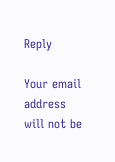Reply

Your email address will not be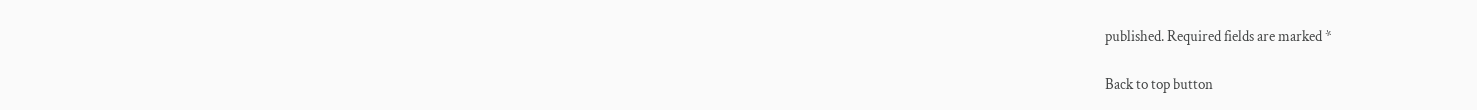published. Required fields are marked *

Back to top button